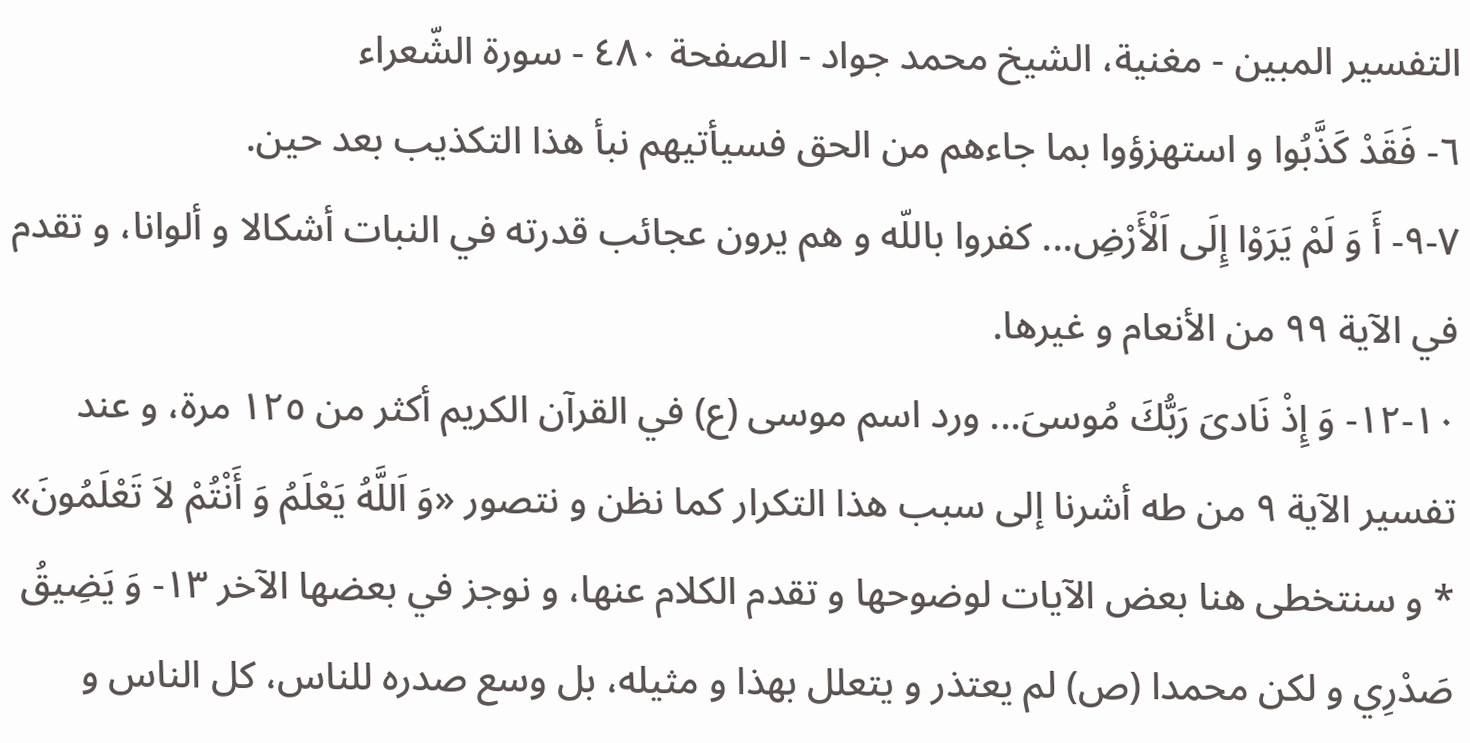التفسير المبين - مغنية، الشيخ محمد جواد - الصفحة ٤٨٠ - سورة الشّعراء
٦- فَقَدْ كَذَّبُوا و استهزؤوا بما جاءهم من الحق فسيأتيهم نبأ هذا التكذيب بعد حين.
٧-٩- أَ وَ لَمْ يَرَوْا إِلَى اَلْأَرْضِ... كفروا باللّه و هم يرون عجائب قدرته في النبات أشكالا و ألوانا، و تقدم في الآية ٩٩ من الأنعام و غيرها.
١٠-١٢- وَ إِذْ نَادىَ رَبُّكَ مُوسىَ... ورد اسم موسى (ع) في القرآن الكريم أكثر من ١٢٥ مرة، و عند تفسير الآية ٩ من طه أشرنا إلى سبب هذا التكرار كما نظن و نتصور «وَ اَللَّهُ يَعْلَمُ وَ أَنْتُمْ لاَ تَعْلَمُونَ» * و سنتخطى هنا بعض الآيات لوضوحها و تقدم الكلام عنها، و نوجز في بعضها الآخر ١٣- وَ يَضِيقُ صَدْرِي و لكن محمدا (ص) لم يعتذر و يتعلل بهذا و مثيله، بل وسع صدره للناس، كل الناس و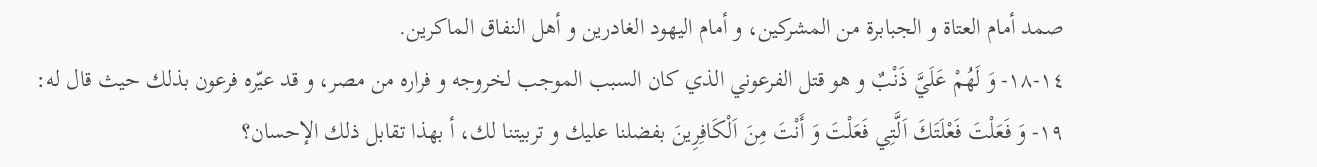صمد أمام العتاة و الجبابرة من المشركين، و أمام اليهود الغادرين و أهل النفاق الماكرين.
١٤-١٨- وَ لَهُمْ عَلَيَّ ذَنْبٌ و هو قتل الفرعوني الذي كان السبب الموجب لخروجه و فراره من مصر، و قد عيّره فرعون بذلك حيث قال له:
١٩- وَ فَعَلْتَ فَعْلَتَكَ اَلَّتِي فَعَلْتَ وَ أَنْتَ مِنَ اَلْكَافِرِينَ بفضلنا عليك و تربيتنا لك، أ بهذا تقابل ذلك الإحسان؟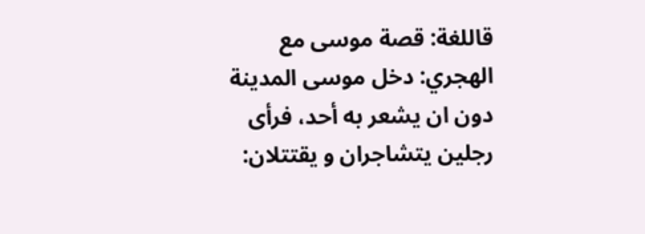قاللغة: قصة موسى مع الهجري: دخل موسى المدينة دون ان يشعر به أحد، فرأى رجلين يتشاجران و يقتتلان: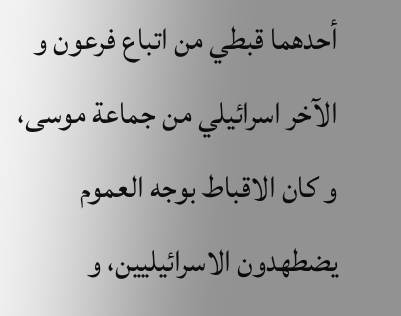أحدهما قبطي من اتباع فرعون و الآخر اسرائيلي من جماعة موسى، و كان الاقباط بوجه العموم يضطهدون الاسرائيليين، و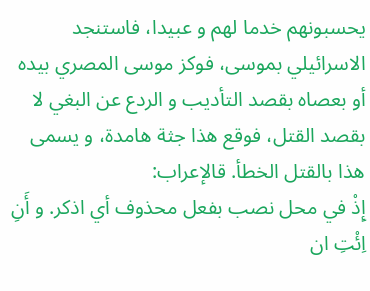يحسبونهم خدما لهم و عبيدا، فاستنجد الاسرائيلي بموسى، فوكز موسى المصري بيده أو بعصاه بقصد التأديب و الردع عن البغي لا بقصد القتل، فوقع هذا جثة هامدة، و يسمى هذا بالقتل الخطأ. قالإعراب:
إِذْ في محل نصب بفعل محذوف أي اذكر. و أَنِ اِئْتِ ان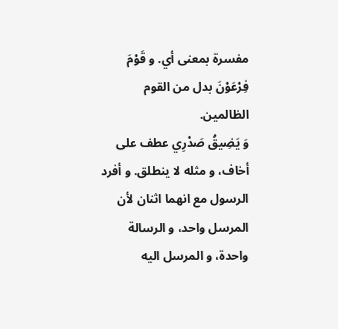مفسرة بمعنى أي. و قَوْمَ فِرْعَوْنَ بدل من القوم الظالمين.
وَ يَضِيقُ صَدْرِي عطف على أخاف، و مثله لا ينطلق. و أفرد الرسول مع انهما اثنان لأن المرسل واحد، و الرسالة واحدة، و المرسل اليه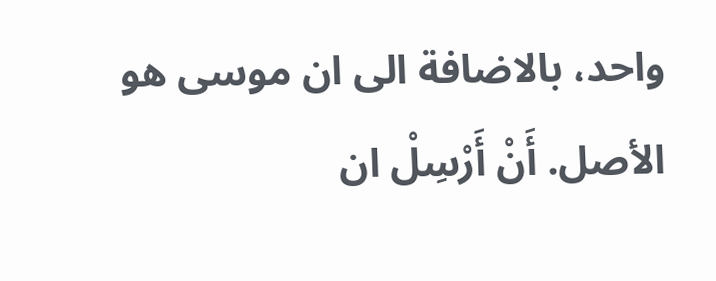واحد، بالاضافة الى ان موسى هو الأصل. أَنْ أَرْسِلْ ان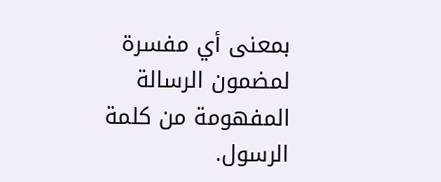بمعنى أي مفسرة لمضمون الرسالة المفهومة من كلمة الرسول.